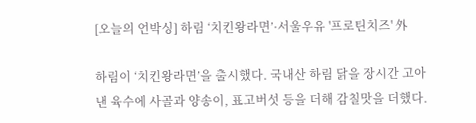[오늘의 언박싱] 하림 ‘치킨왕라면’·서울우유 '프로틴치즈' 外

하림이 ‘치킨왕라면’을 출시했다. 국내산 하림 닭을 장시간 고아 낸 육수에 사골과 양송이, 표고버섯 등을 더해 감칠맛을 더했다.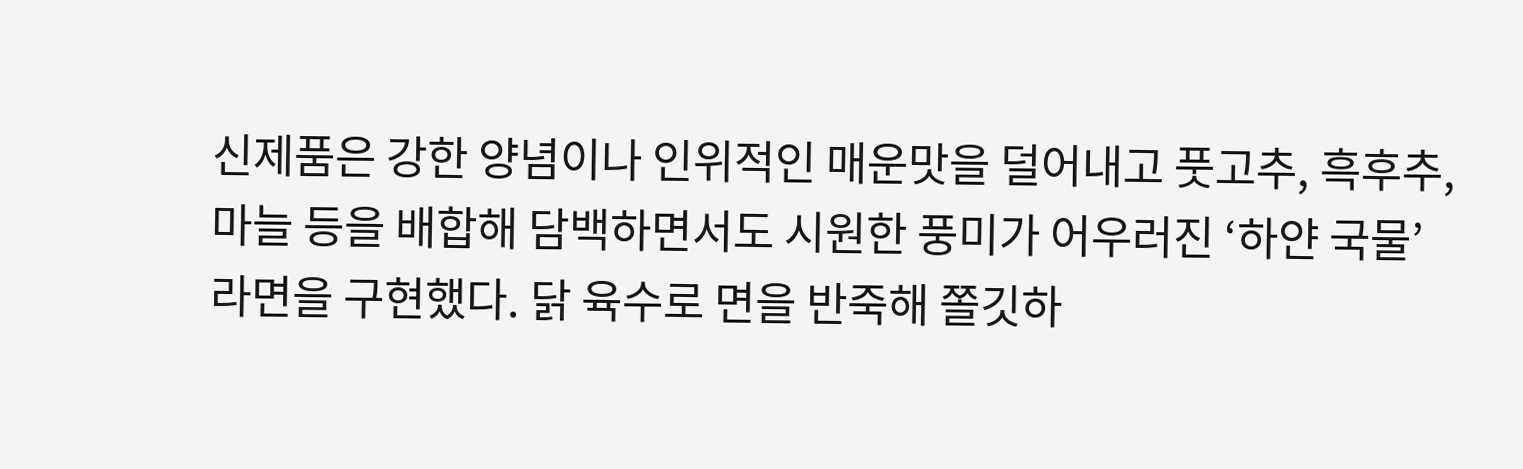신제품은 강한 양념이나 인위적인 매운맛을 덜어내고 풋고추, 흑후추, 마늘 등을 배합해 담백하면서도 시원한 풍미가 어우러진 ‘하얀 국물’ 라면을 구현했다. 닭 육수로 면을 반죽해 쫄깃하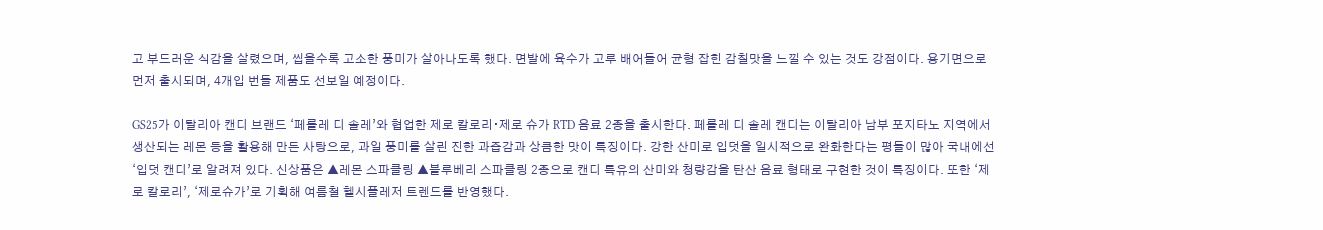고 부드러운 식감을 살렸으며, 씹을수록 고소한 풍미가 살아나도록 했다. 면발에 육수가 고루 배어들어 균형 잡힌 감칠맛을 느낄 수 있는 것도 강점이다. 용기면으로 먼저 출시되며, 4개입 번들 제품도 선보일 예정이다.

GS25가 이탈리아 캔디 브랜드 ‘페를레 디 솔레’와 협업한 제로 칼로리∙제로 슈가 RTD 음료 2종을 출시한다. 페를레 디 솔레 캔디는 이탈리아 남부 포지타노 지역에서 생산되는 레몬 등을 활용해 만든 사탕으로, 과일 풍미를 살린 진한 과즙감과 상큼한 맛이 특징이다. 강한 산미로 입덧을 일시적으로 완화한다는 평들이 많아 국내에선 ‘입덧 캔디’로 알려져 있다. 신상품은 ▲레몬 스파클링 ▲블루베리 스파클링 2종으로 캔디 특유의 산미와 청량감을 탄산 음료 형태로 구현한 것이 특징이다. 또한 ‘제로 칼로리’, ‘제로슈가’로 기획해 여름철 헬시플레저 트렌드를 반영했다.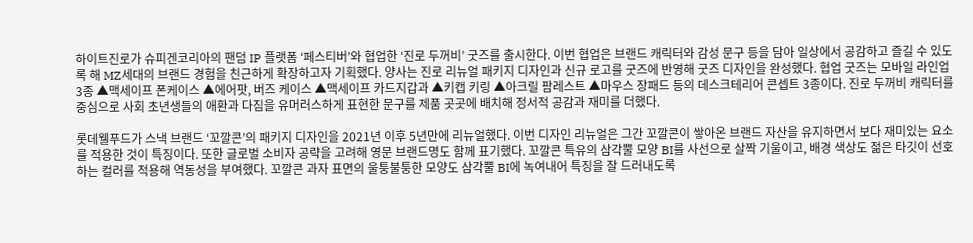하이트진로가 슈피겐코리아의 팬덤 IP 플랫폼 ‘페스티버’와 협업한 ‘진로 두꺼비’ 굿즈를 출시한다. 이번 협업은 브랜드 캐릭터와 감성 문구 등을 담아 일상에서 공감하고 즐길 수 있도록 해 MZ세대의 브랜드 경험을 친근하게 확장하고자 기획했다. 양사는 진로 리뉴얼 패키지 디자인과 신규 로고를 굿즈에 반영해 굿즈 디자인을 완성했다. 협업 굿즈는 모바일 라인업 3종 ▲맥세이프 폰케이스 ▲에어팟, 버즈 케이스 ▲맥세이프 카드지갑과 ▲키캡 키링 ▲아크릴 팜레스트 ▲마우스 장패드 등의 데스크테리어 콘셉트 3종이다. 진로 두꺼비 캐릭터를 중심으로 사회 초년생들의 애환과 다짐을 유머러스하게 표현한 문구를 제품 곳곳에 배치해 정서적 공감과 재미를 더했다.

롯데웰푸드가 스낵 브랜드 ‘꼬깔콘’의 패키지 디자인을 2021년 이후 5년만에 리뉴얼했다. 이번 디자인 리뉴얼은 그간 꼬깔콘이 쌓아온 브랜드 자산을 유지하면서 보다 재미있는 요소를 적용한 것이 특징이다. 또한 글로벌 소비자 공략을 고려해 영문 브랜드명도 함께 표기했다. 꼬깔콘 특유의 삼각뿔 모양 BI를 사선으로 살짝 기울이고, 배경 색상도 젊은 타깃이 선호하는 컬러를 적용해 역동성을 부여했다. 꼬깔콘 과자 표면의 울퉁불퉁한 모양도 삼각뿔 BI에 녹여내어 특징을 잘 드러내도록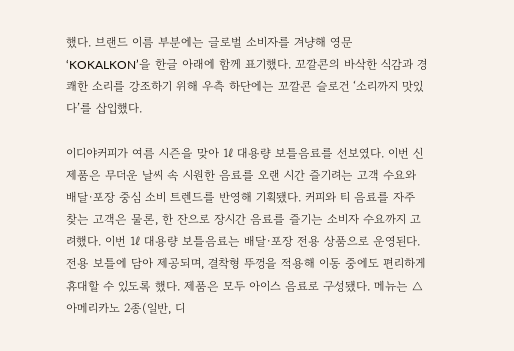했다. 브랜드 이름 부분에는 글로벌 소비자를 겨냥해 영문 ‘KOKALKON’을 한글 아래에 함께 표기했다. 꼬깔콘의 바삭한 식감과 경쾌한 소리를 강조하기 위해 우측 하단에는 꼬깔콘 슬로건 ‘소리까지 맛있다’를 삽입했다.

이디야커피가 여름 시즌을 맞아 1ℓ 대용량 보틀음료를 선보였다. 이번 신제품은 무더운 날씨 속 시원한 음료를 오랜 시간 즐기려는 고객 수요와 배달·포장 중심 소비 트렌드를 반영해 기획됐다. 커피와 티 음료를 자주 찾는 고객은 물론, 한 잔으로 장시간 음료를 즐기는 소비자 수요까지 고려했다. 이번 1ℓ 대용량 보틀음료는 배달·포장 전용 상품으로 운영된다. 전용 보틀에 담아 제공되며, 결착형 뚜껑을 적용해 이동 중에도 편리하게 휴대할 수 있도록 했다. 제품은 모두 아이스 음료로 구성됐다. 메뉴는 △아메리카노 2종(일반, 디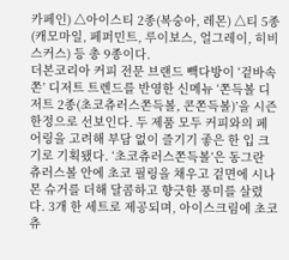카페인) △아이스티 2종(복숭아, 레몬) △티 5종(캐모마일, 페퍼민트, 루이보스, 얼그레이, 히비스커스) 등 총 9종이다.
더본코리아 커피 전문 브랜드 빽다방이 ‘겉바속쫀’ 디저트 트렌드를 반영한 신메뉴 ‘쫀득볼 디저트 2종(초코츄러스쫀득볼, 콘쫀득볼)’을 시즌 한정으로 선보인다. 두 제품 모두 커피와의 페어링을 고려해 부담 없이 즐기기 좋은 한 입 크기로 기획됐다. ‘초코츄러스쫀득볼’은 동그란 츄러스볼 안에 초코 필링을 채우고 겉면에 시나몬 슈거를 더해 달콤하고 향긋한 풍미를 살렸다. 3개 한 세트로 제공되며, 아이스크림에 초코츄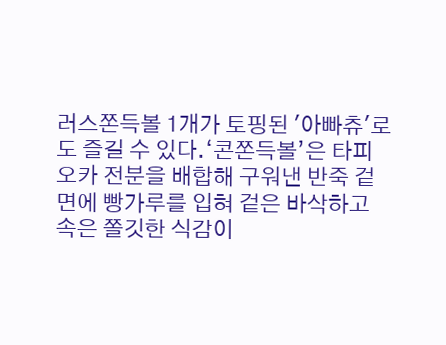러스쫀득볼 1개가 토핑된 '아빠츄'로도 즐길 수 있다.‘콘쫀득볼’은 타피오카 전분을 배합해 구워낸 반죽 겉면에 빵가루를 입혀 겉은 바삭하고 속은 쫄깃한 식감이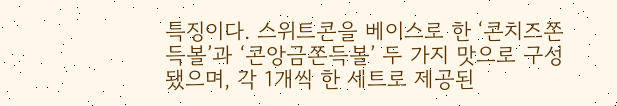특징이다. 스위트콘을 베이스로 한 ‘콘치즈쫀득볼’과 ‘콘앙금쫀득볼’ 두 가지 맛으로 구성됐으며, 각 1개씩 한 세트로 제공된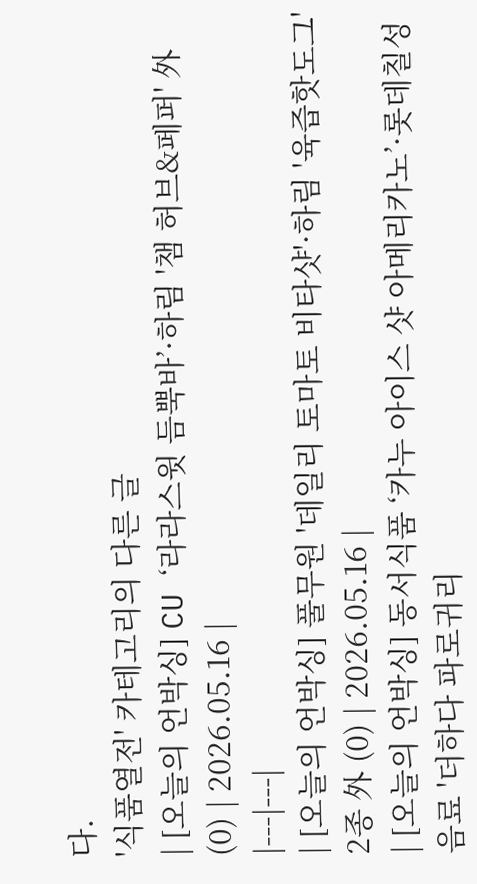다.
'식품열전' 카테고리의 다른 글
| [오늘의 언박싱] CU ‘라라스윗 듬뿍바’·하림 '챔 허브&페퍼' 外 (0) | 2026.05.16 |
|---|---|
| [오늘의 언박싱] 풀무원 '데일리 토마토 비타샷'·하림 '육즙핫도그' 2종 外 (0) | 2026.05.16 |
| [오늘의 언박싱] 동서식품 ‘카누 아이스 샷 아메리카노’·롯데칠성음료 '더하다 파로귀리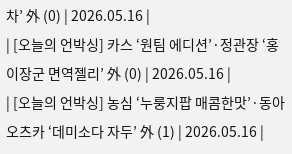차’ 外 (0) | 2026.05.16 |
| [오늘의 언박싱] 카스 ‘원팀 에디션’·정관장 ‘홍이장군 면역젤리’ 外 (0) | 2026.05.16 |
| [오늘의 언박싱] 농심 ‘누룽지팝 매콤한맛’·동아오츠카 ‘데미소다 자두’ 外 (1) | 2026.05.16 |